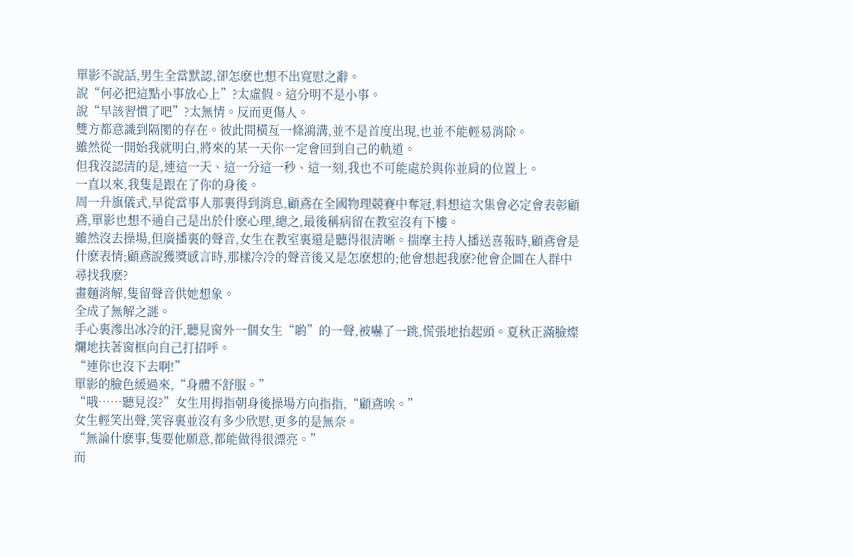單影不說話,男生全當默認,卻怎麽也想不出寬慰之辭。
說“何必把這點小事放心上”?太虛假。這分明不是小事。
說“早該習慣了吧”?太無情。反而更傷人。
雙方都意識到隔閡的存在。彼此間橫亙一條鴻溝,並不是首度出現,也並不能輕易消除。
雖然從一開始我就明白,將來的某一天你一定會回到自己的軌道。
但我沒認清的是,連這一天、這一分這一秒、這一刻,我也不可能處於與你並肩的位置上。
一直以來,我隻是跟在了你的身後。
周一升旗儀式,早從當事人那裏得到消息,顧鳶在全國物理競賽中奪冠,料想這次集會必定會表彰顧鳶,單影也想不通自己是出於什麽心理,總之,最後稱病留在教室沒有下樓。
雖然沒去操場,但廣播裏的聲音,女生在教室裏還是聽得很清晰。揣摩主持人播送喜報時,顧鳶會是什麽表情;顧鳶說獲獎感言時,那樣冷冷的聲音後又是怎麽想的;他會想起我麽?他會企圖在人群中尋找我麽?
畫麵消解,隻留聲音供她想象。
全成了無解之謎。
手心裏滲出冰冷的汗,聽見窗外一個女生“喲”的一聲,被嚇了一跳,慌張地抬起頭。夏秋正滿臉燦爛地扶著窗框向自己打招呼。
“連你也沒下去啊!”
單影的臉色緩過來,“身體不舒服。”
“哦……聽見沒?”女生用拇指朝身後操場方向指指,“顧鳶唉。”
女生輕笑出聲,笑容裏並沒有多少欣慰,更多的是無奈。
“無論什麽事,隻要他願意,都能做得很漂亮。”
而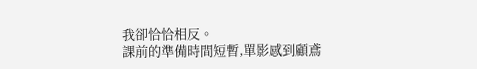我卻恰恰相反。
課前的準備時間短暫,單影感到顧鳶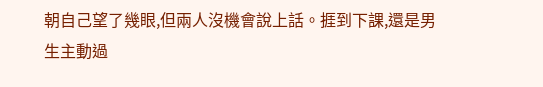朝自己望了幾眼,但兩人沒機會說上話。捱到下課,還是男生主動過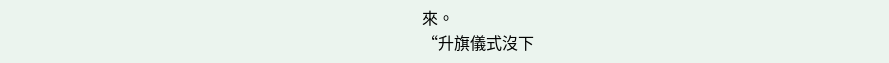來。
“升旗儀式沒下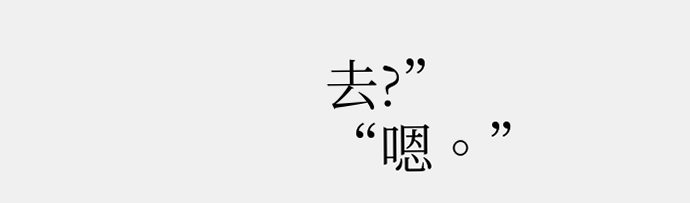去?”
“嗯。”